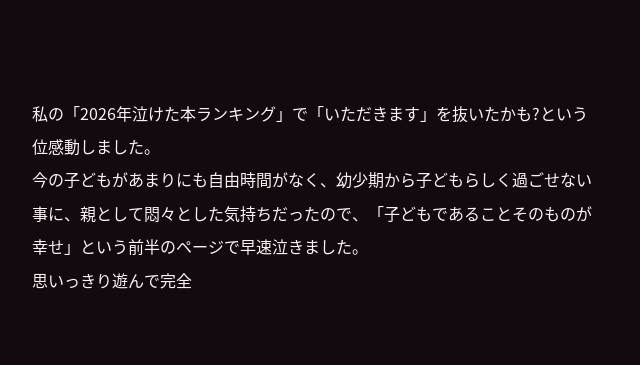私の「2026年泣けた本ランキング」で「いただきます」を抜いたかも?という位感動しました。
今の子どもがあまりにも自由時間がなく、幼少期から子どもらしく過ごせない事に、親として悶々とした気持ちだったので、「子どもであることそのものが幸せ」という前半のページで早速泣きました。
思いっきり遊んで完全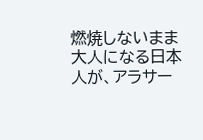燃焼しないまま大人になる日本人が、アラサー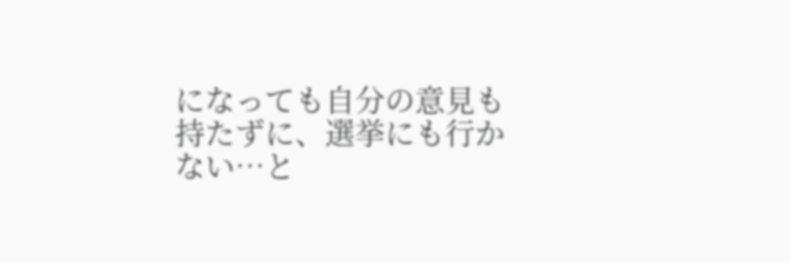になっても自分の意見も持たずに、選挙にも行かない…と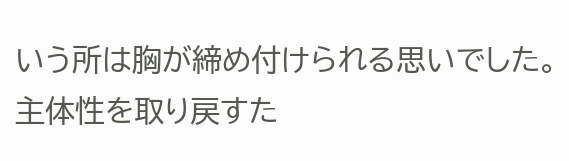いう所は胸が締め付けられる思いでした。
主体性を取り戻すた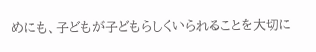めにも、子どもが子どもらしくいられることを大切に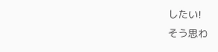したい!
そう思わ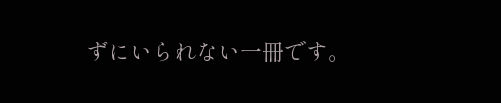ずにいられない一冊です。